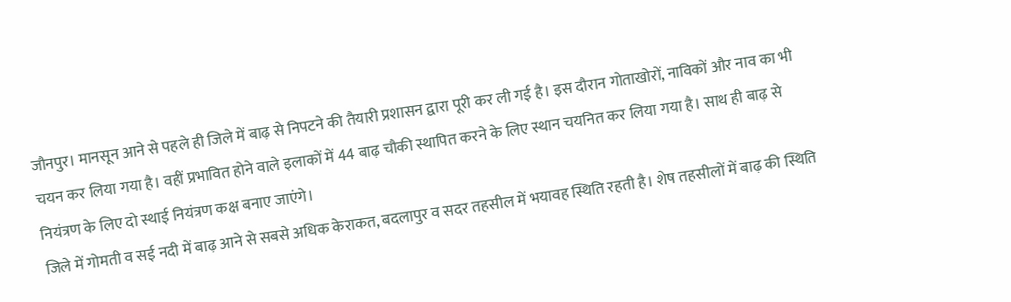जौनपुर। मानसून आने से पहले ही जिले में बाढ़ से निपटने की तैयारी प्रशासन द्वारा पूरी कर ली गई है। इस दौरान गोताखोरों, नाविकों और नाव का भी चयन कर लिया गया है। वहीं प्रभावित होने वाले इलाकों में 44 बाढ़ चौकी स्थापित करने के लिए स्थान चयनित कर लिया गया है। साथ ही बाढ़ से नियंत्रण के लिए दो स्थाई नियंत्रण कक्ष बनाए जाएंगे।
जिले में गोमती व सई नदी में बाढ़ आने से सबसे अधिक केराकत, बदलापुर व सदर तहसील में भयावह स्थिति रहती है। शेष तहसीलों में बाढ़ की स्थिति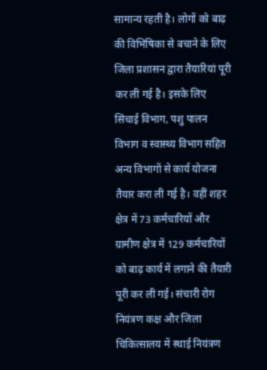सामान्य रहती है। लोगों को बाढ़ की विभिषिका से बचाने के लिए जिला प्रशासन द्वारा तैयारियां पूरी कर ली गई है। इसके लिए सिंचाई विभाग, पशु पालन विभाग व स्वास्थ्य विभाग सहित अन्य विभागों से कार्य योजना तैयार करा ली गई है। वहीं शहर क्षेत्र में 73 कर्मचारियों और ग्रामीण क्षेत्र में 129 कर्मचारियों को बाढ़ कार्य में लगाने की तैयारी पूरी कर ली गई। संचारी रोग नियंत्रण कक्ष और जिला चिकित्सालय में स्थाई नियंत्रण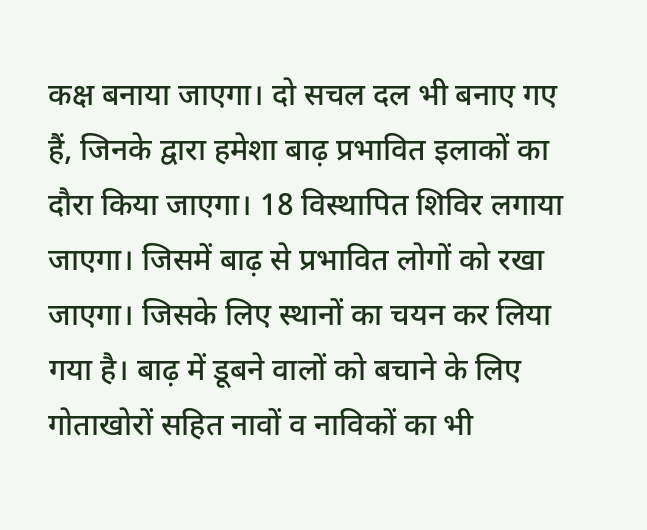कक्ष बनाया जाएगा। दो सचल दल भी बनाए गए हैं, जिनके द्वारा हमेशा बाढ़ प्रभावित इलाकों का दौरा किया जाएगा। 18 विस्थापित शिविर लगाया जाएगा। जिसमें बाढ़ से प्रभावित लोगों को रखा जाएगा। जिसके लिए स्थानों का चयन कर लिया गया है। बाढ़ में डूबने वालों को बचाने के लिए गोताखोरों सहित नावों व नाविकों का भी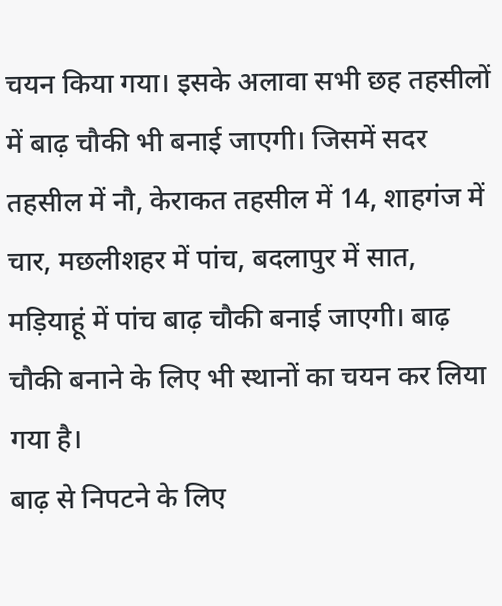चयन किया गया। इसके अलावा सभी छह तहसीलों में बाढ़ चौकी भी बनाई जाएगी। जिसमें सदर तहसील में नौ, केराकत तहसील में 14, शाहगंज में चार, मछलीशहर में पांच, बदलापुर में सात, मड़ियाहूं में पांच बाढ़ चौकी बनाई जाएगी। बाढ़ चौकी बनाने के लिए भी स्थानों का चयन कर लिया गया है।
बाढ़ से निपटने के लिए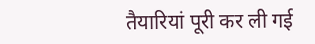तैयारियां पूरी कर ली गई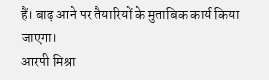हैं। बाढ़ आने पर तैयारियों के मुताबिक कार्य किया जाएगा।
आरपी मिश्रा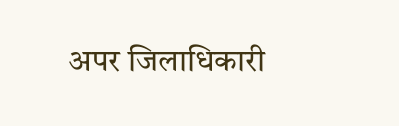अपर जिलाधिकारी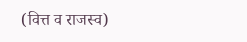(वित्त व राजस्व)